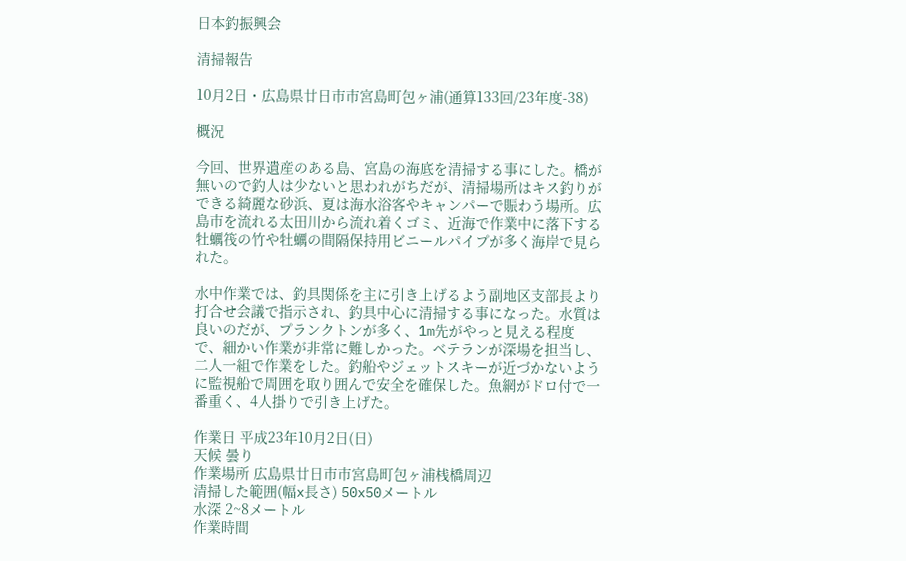日本釣振興会

清掃報告

10月2日・広島県廿日市市宮島町包ヶ浦(通算133回/23年度-38)

概況

今回、世界遺産のある島、宮島の海底を清掃する事にした。橋が無いので釣人は少ないと思われがちだが、清掃場所はキス釣りができる綺麗な砂浜、夏は海水浴客やキャンパーで賑わう場所。広島市を流れる太田川から流れ着くゴミ、近海で作業中に落下する牡蠣筏の竹や牡蠣の間隔保持用ビニールパイプが多く海岸で見られた。

水中作業では、釣具関係を主に引き上げるよう副地区支部長より打合せ会議で指示され、釣具中心に清掃する事になった。水質は良いのだが、プランクトンが多く、1m先がやっと見える程度で、細かい作業が非常に難しかった。ベテランが深場を担当し、二人一組で作業をした。釣船やジェットスキーが近づかないように監視船で周囲を取り囲んで安全を確保した。魚網がドロ付で一番重く、4人掛りで引き上げた。

作業日 平成23年10月2日(日)
天候 曇り
作業場所 広島県廿日市市宮島町包ヶ浦桟橋周辺
清掃した範囲(幅x長さ) 50x50メートル
水深 2~8メートル
作業時間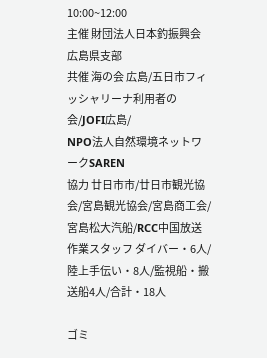10:00~12:00
主催 財団法人日本釣振興会 広島県支部
共催 海の会 広島/五日市フィッシャリーナ利用者の会/JOFI広島/
NPO法人自然環境ネットワークSAREN
協力 廿日市市/廿日市観光協会/宮島観光協会/宮島商工会/宮島松大汽船/RCC中国放送
作業スタッフ ダイバー・6人/陸上手伝い・8人/監視船・搬送船4人/合計・18人

ゴミ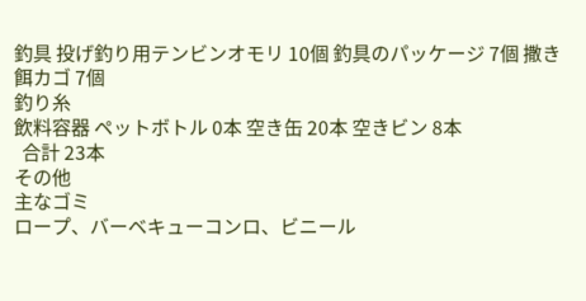釣具 投げ釣り用テンビンオモリ 10個 釣具のパッケージ 7個 撒き餌カゴ 7個
釣り糸
飲料容器 ペットボトル 0本 空き缶 20本 空きビン 8本
  合計 23本
その他
主なゴミ
ロープ、バーベキューコンロ、ビニール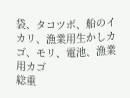袋、タコツボ、船のイカリ、漁業用生かしカゴ、モリ、電池、漁業用カゴ
総重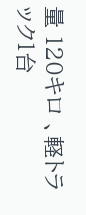量 120キロ 、軽トラック1台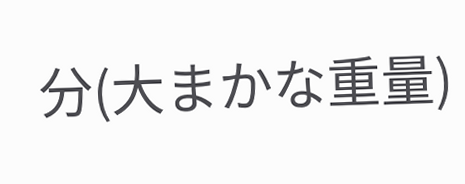分(大まかな重量)